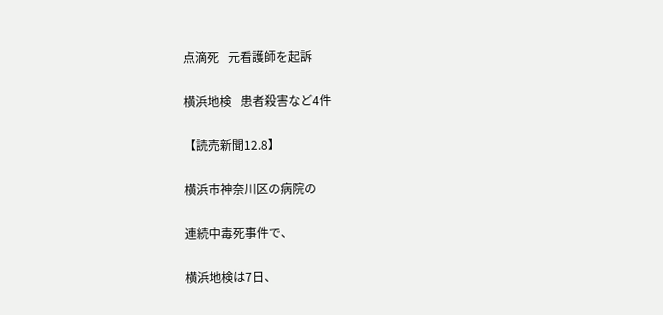点滴死   元看護師を起訴

横浜地検   患者殺害など4件

【読売新聞12.8】

横浜市神奈川区の病院の

連続中毒死事件で、

横浜地検は7日、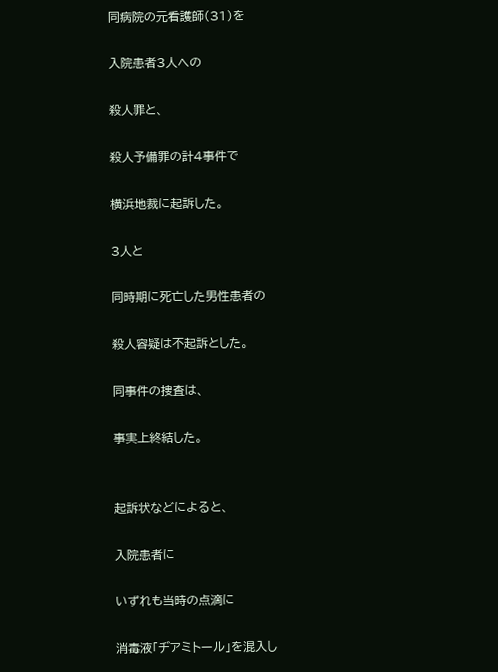同病院の元看護師(31)を

入院患者3人への

殺人罪と、

殺人予備罪の計4事件で

横浜地裁に起訴した。

3人と

同時期に死亡した男性患者の

殺人容疑は不起訴とした。

同事件の捜査は、

事実上終結した。


起訴状などによると、

入院患者に

いずれも当時の点滴に

消毒液「ヂアミトール」を混入し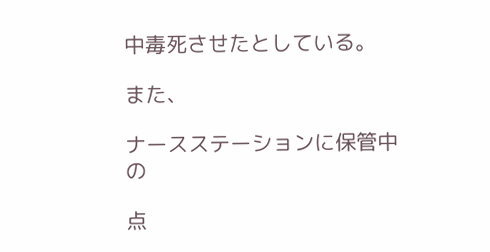中毒死させたとしている。

また、

ナースステーションに保管中の

点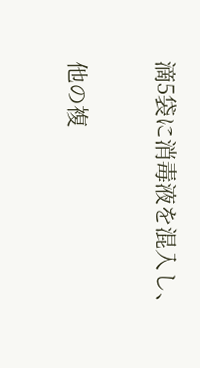滴5袋に消毒液を混入し、

他の複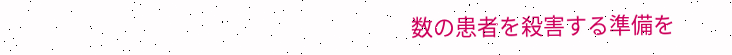数の患者を殺害する準備を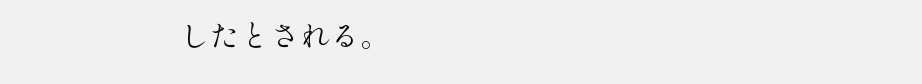したとされる。